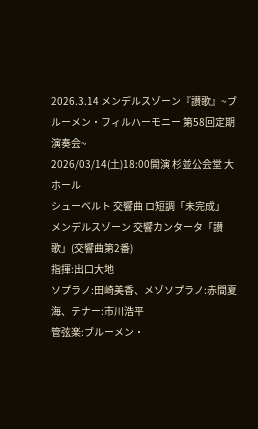2026.3.14 メンデルスゾーン『讃歌』~ブルーメン・フィルハーモニー 第58回定期演奏会~
2026/03/14(土)18:00開演 杉並公会堂 大ホール
シューベルト 交響曲 ロ短調「未完成」
メンデルスゾーン 交響カンタータ「讃歌」(交響曲第2番)
指揮:出口大地
ソプラノ:田崎美香、メゾソプラノ:赤間夏海、テナー:市川浩平
管弦楽:ブルーメン・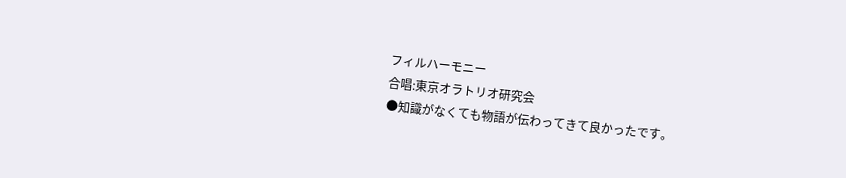フィルハーモニー
合唱:東京オラトリオ研究会
●知識がなくても物語が伝わってきて良かったです。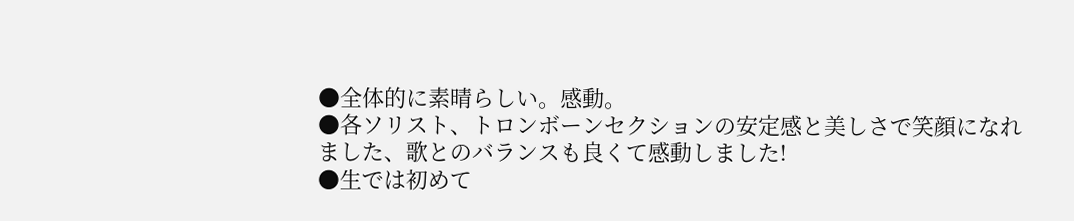●全体的に素晴らしい。感動。
●各ソリスト、トロンボーンセクションの安定感と美しさで笑顔になれました、歌とのバランスも良くて感動しました!
●生では初めて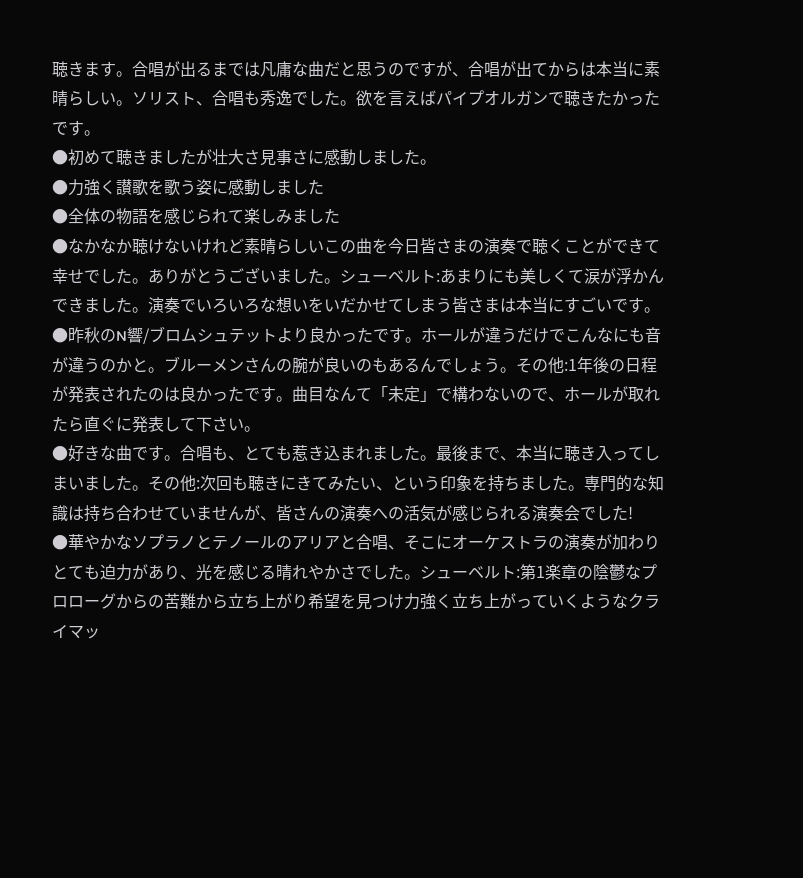聴きます。合唱が出るまでは凡庸な曲だと思うのですが、合唱が出てからは本当に素晴らしい。ソリスト、合唱も秀逸でした。欲を言えばパイプオルガンで聴きたかったです。
●初めて聴きましたが壮大さ見事さに感動しました。
●力強く讃歌を歌う姿に感動しました
●全体の物語を感じられて楽しみました
●なかなか聴けないけれど素晴らしいこの曲を今日皆さまの演奏で聴くことができて幸せでした。ありがとうございました。シューベルト:あまりにも美しくて涙が浮かんできました。演奏でいろいろな想いをいだかせてしまう皆さまは本当にすごいです。
●昨秋のN響/ブロムシュテットより良かったです。ホールが違うだけでこんなにも音が違うのかと。ブルーメンさんの腕が良いのもあるんでしょう。その他:1年後の日程が発表されたのは良かったです。曲目なんて「未定」で構わないので、ホールが取れたら直ぐに発表して下さい。
●好きな曲です。合唱も、とても惹き込まれました。最後まで、本当に聴き入ってしまいました。その他:次回も聴きにきてみたい、という印象を持ちました。専門的な知識は持ち合わせていませんが、皆さんの演奏への活気が感じられる演奏会でした!
●華やかなソプラノとテノールのアリアと合唱、そこにオーケストラの演奏が加わりとても迫力があり、光を感じる晴れやかさでした。シューベルト:第1楽章の陰鬱なプロローグからの苦難から立ち上がり希望を見つけ力強く立ち上がっていくようなクライマッ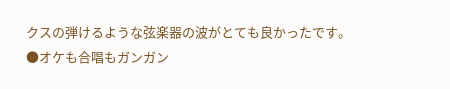クスの弾けるような弦楽器の波がとても良かったです。
●オケも合唱もガンガン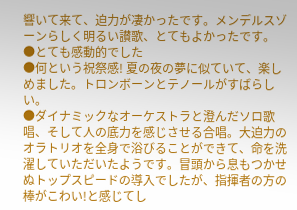響いて来て、迫力が凄かったです。メンデルスゾーンらしく明るい讃歌、とてもよかったです。
●とても感動的でした
●何という祝祭感! 夏の夜の夢に似ていて、楽しめました。トロンボーンとテノールがすばらしい。
●ダイナミックなオーケストラと澄んだソロ歌唱、そして人の底力を感じさせる合唱。大迫力のオラトリオを全身で浴びることができて、命を洗濯していただいたようです。冒頭から息もつかせぬトップスピードの導入でしたが、指揮者の方の棒がこわい!と感じてし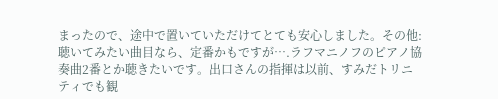まったので、途中で置いていただけてとても安心しました。その他:聴いてみたい曲目なら、定番かもですが….ラフマニノフのピアノ協奏曲2番とか聴きたいです。出口さんの指揮は以前、すみだトリニティでも観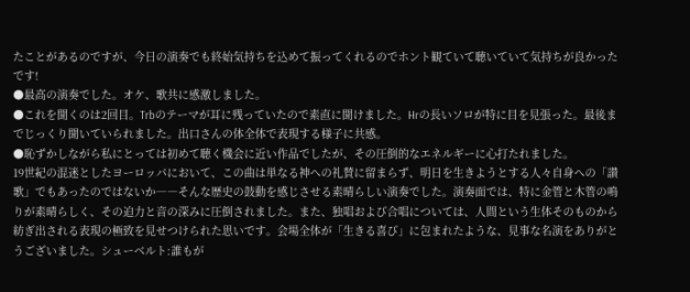たことがあるのですが、今日の演奏でも終始気持ちを込めて振ってくれるのでホント観ていて聴いていて気持ちが良かったです!
●最高の演奏でした。オケ、歌共に感激しました。
●これを聞くのは2回目。Trbのテーマが耳に残っていたので素直に聞けました。Hrの長いソロが特に目を見張った。最後までじっくり聞いていられました。出口さんの体全体で表現する様子に共感。
●恥ずかしながら私にとっては初めて聴く機会に近い作品でしたが、その圧倒的なエネルギーに心打たれました。
19世紀の混迷としたヨーロッパにおいて、この曲は単なる神への礼賛に留まらず、明日を生きようとする人々自身への「讃歌」でもあったのではないか――そんな歴史の鼓動を感じさせる素晴らしい演奏でした。演奏面では、特に金管と木管の鳴りが素晴らしく、その迫力と音の深みに圧倒されました。また、独唱および合唱については、人間という生体そのものから紡ぎ出される表現の極致を見せつけられた思いです。会場全体が「生きる喜び」に包まれたような、見事な名演をありがとうございました。シューベルト:誰もが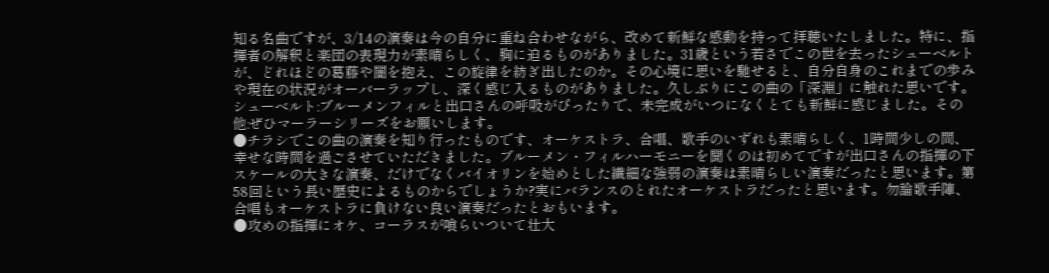知る名曲ですが、3/14の演奏は今の自分に重ね合わせながら、改めて新鮮な感動を持って拝聴いたしました。特に、指揮者の解釈と楽団の表現力が素晴らしく、胸に迫るものがありました。31歳という若さでこの世を去ったシューベルトが、どれほどの葛藤や闇を抱え、この旋律を紡ぎ出したのか。その心境に思いを馳せると、自分自身のこれまでの歩みや現在の状況がオーバーラップし、深く感じ入るものがありました。久しぶりにこの曲の「深淵」に触れた思いです。シューベルト:ブルーメンフィルと出口さんの呼吸がぴったりで、未完成がいつになくとても新鮮に感じました。その他:ぜひマーラーシリーズをお願いします。
●チラシでこの曲の演奏を知り行ったものです、オーケストラ、合唱、歌手のいずれも素晴らしく、1時間少しの間、幸せな時間を過ごさせていただきました。ブルーメン・フィルハーモニーを聞くのは初めてですが出口さんの指揮の下スケールの大きな演奏、だけでなくバイオリンを始めとした繊細な強弱の演奏は素晴らしい演奏だったと思います。第58回という長い歴史によるものからでしょうか?実にバランスのとれたオーケストラだったと思います。勿論歌手陣、合唱もオーケストラに負けない良い演奏だったとおもいます。
●攻めの指揮にオケ、コーラスが喰らいついて壮大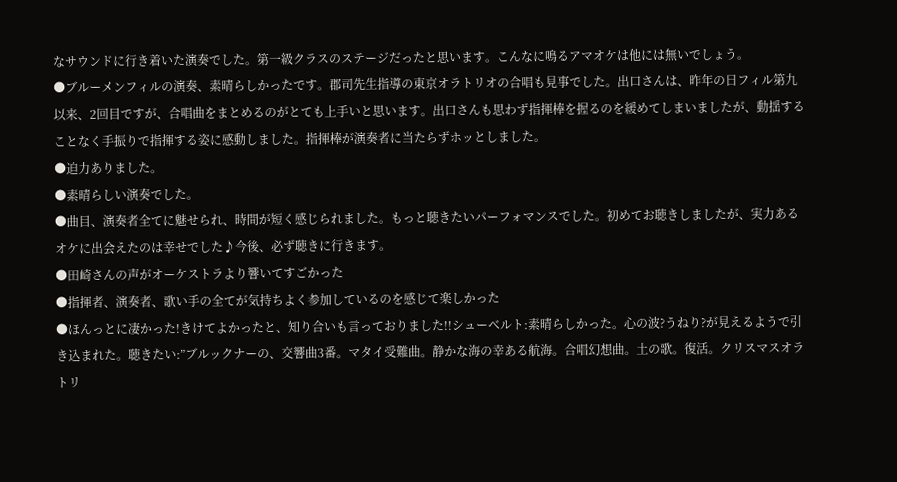なサウンドに行き着いた演奏でした。第一級クラスのステージだったと思います。こんなに鳴るアマオケは他には無いでしょう。
●ブルーメンフィルの演奏、素晴らしかったです。郡司先生指導の東京オラトリオの合唱も見事でした。出口さんは、昨年の日フィル第九以来、2回目ですが、合唱曲をまとめるのがとても上手いと思います。出口さんも思わず指揮棒を握るのを緩めてしまいましたが、動揺することなく手振りで指揮する姿に感動しました。指揮棒が演奏者に当たらずホッとしました。
●迫力ありました。
●素晴らしい演奏でした。
●曲目、演奏者全てに魅せられ、時間が短く感じられました。もっと聴きたいパーフォマンスでした。初めてお聴きしましたが、実力あるオケに出会えたのは幸せでした♪今後、必ず聴きに行きます。
●田崎さんの声がオーケストラより響いてすごかった
●指揮者、演奏者、歌い手の全てが気持ちよく参加しているのを感じて楽しかった
●ほんっとに凄かった!きけてよかったと、知り合いも言っておりました!!シューベルト:素晴らしかった。心の波?うねり?が見えるようで引き込まれた。聴きたい:”ブルックナーの、交響曲3番。マタイ受難曲。静かな海の幸ある航海。合唱幻想曲。土の歌。復活。クリスマスオラトリ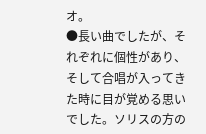オ。
●長い曲でしたが、それぞれに個性があり、そして合唱が入ってきた時に目が覚める思いでした。ソリスの方の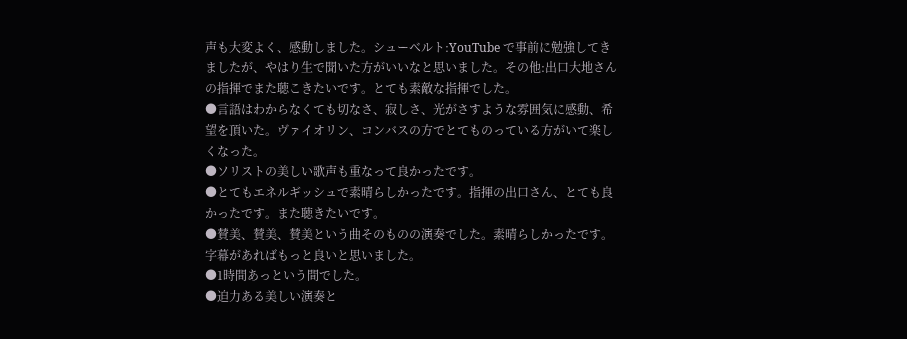声も大変よく、感動しました。シューベルト:YouTube で事前に勉強してきましたが、やはり生で聞いた方がいいなと思いました。その他:出口大地さんの指揮でまた聴こきたいです。とても素敵な指揮でした。
●言語はわからなくても切なさ、寂しさ、光がさすような雰囲気に感動、希望を頂いた。ヴァイオリン、コンバスの方でとてものっている方がいて楽しくなった。
●ソリストの美しい歌声も重なって良かったです。
●とてもエネルギッシュで素晴らしかったです。指揮の出口さん、とても良かったです。また聴きたいです。
●賛美、賛美、賛美という曲そのものの演奏でした。素晴らしかったです。字幕があればもっと良いと思いました。
●1時間あっという間でした。
●迫力ある美しい演奏と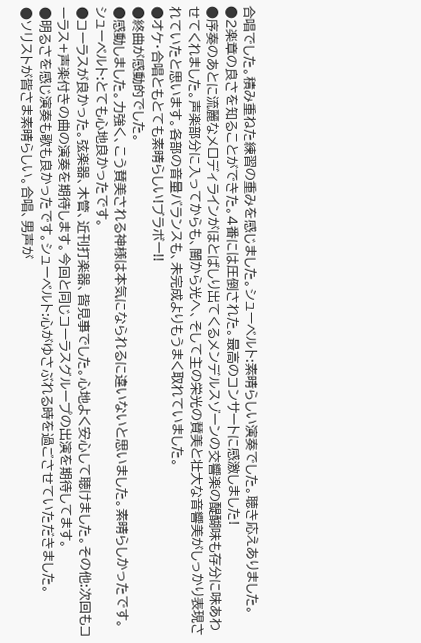合唱でした。積み重ねた練習の重みを感じました。シューベルト:素晴らしい演奏でした。聴き応えありました。
●2楽章の良さを知ることができた。4番には圧倒された。最高のコンサートに感激しました!
●序奏のあとに流麗なメロディラインがほとばしり出てくるメンデルスゾーンの交響楽の醍醐味も存分に味あわせてくれました。声楽部分に入ってからも、闇から光へ、そして主の栄光の賛美と壮大な音響美がしっかり表現されていたと思います。各部の音量バランスも、未完成よりもうまく取れていました。
●オケ・合唱ともとても素晴らしい!ブラボー!!
●終曲が感動的でした。
●感動しました。力強く、こう賛美される神様は本気になられるに違いないと思いました。素晴らしかったです。シューベルト:とても心地良かったです。
●コーラスが良かった。弦楽器、木管、近刊打楽器、皆見事でした。心地よく安心して聴けました。その他:次回もコーラス+声楽付きの曲の演奏を期待します。今回と同じコーラスグループの出演を期待してます。
●明るさを感じ演奏も歌も良かったです。シューベルト:心がゆさぶれる時を過ごさせていただきました。
●ソリストが皆さま素晴らしい。合唱、男声が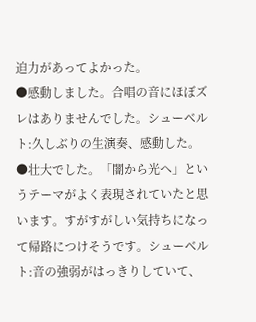迫力があってよかった。
●感動しました。合唱の音にほぼズレはありませんでした。シューベルト:久しぶりの生演奏、感動した。
●壮大でした。「闇から光へ」というテーマがよく表現されていたと思います。すがすがしい気持ちになって帰路につけそうです。シューベルト:音の強弱がはっきりしていて、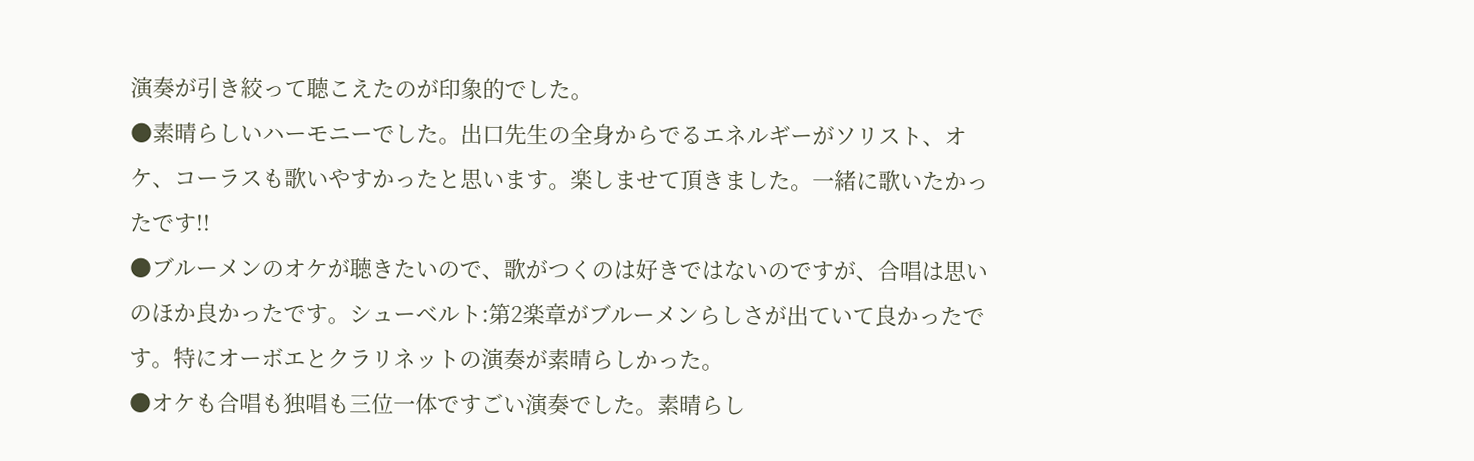演奏が引き絞って聴こえたのが印象的でした。
●素晴らしいハーモニーでした。出口先生の全身からでるエネルギーがソリスト、オケ、コーラスも歌いやすかったと思います。楽しませて頂きました。一緒に歌いたかったです!!
●ブルーメンのオケが聴きたいので、歌がつくのは好きではないのですが、合唱は思いのほか良かったです。シューベルト:第2楽章がブルーメンらしさが出ていて良かったです。特にオーボエとクラリネットの演奏が素晴らしかった。
●オケも合唱も独唱も三位一体ですごい演奏でした。素晴らし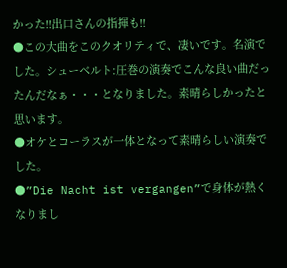かった!!出口さんの指揮も!!
●この大曲をこのクオリティで、凄いです。名演でした。シューベルト:圧巻の演奏でこんな良い曲だったんだなぁ・・・となりました。素晴らしかったと思います。
●オケとコーラスが一体となって素晴らしい演奏でした。
●”Die Nacht ist vergangen”で身体が熱くなりまし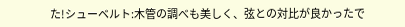た!シューベルト:木管の調べも美しく、弦との対比が良かったで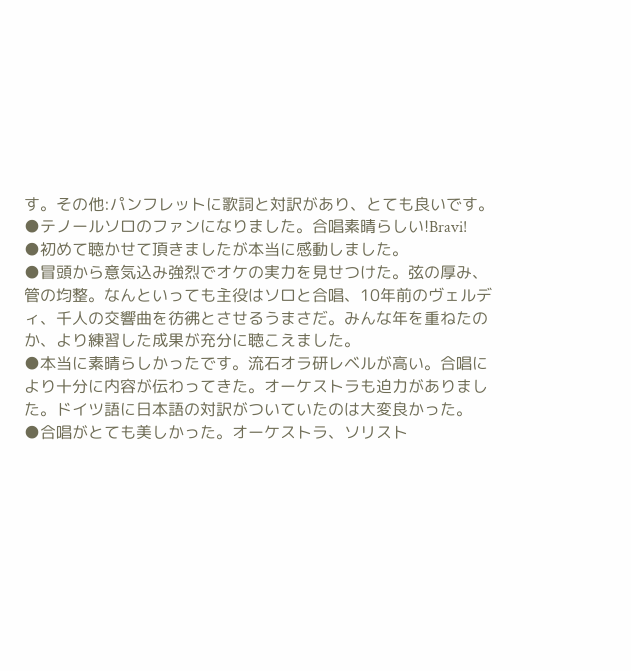す。その他:パンフレットに歌詞と対訳があり、とても良いです。
●テノールソロのファンになりました。合唱素晴らしい!Bravi!
●初めて聴かせて頂きましたが本当に感動しました。
●冒頭から意気込み強烈でオケの実力を見せつけた。弦の厚み、管の均整。なんといっても主役はソロと合唱、10年前のヴェルディ、千人の交響曲を彷彿とさせるうまさだ。みんな年を重ねたのか、より練習した成果が充分に聴こえました。
●本当に素晴らしかったです。流石オラ研レベルが高い。合唱により十分に内容が伝わってきた。オーケストラも迫力がありました。ドイツ語に日本語の対訳がついていたのは大変良かった。
●合唱がとても美しかった。オーケストラ、ソリスト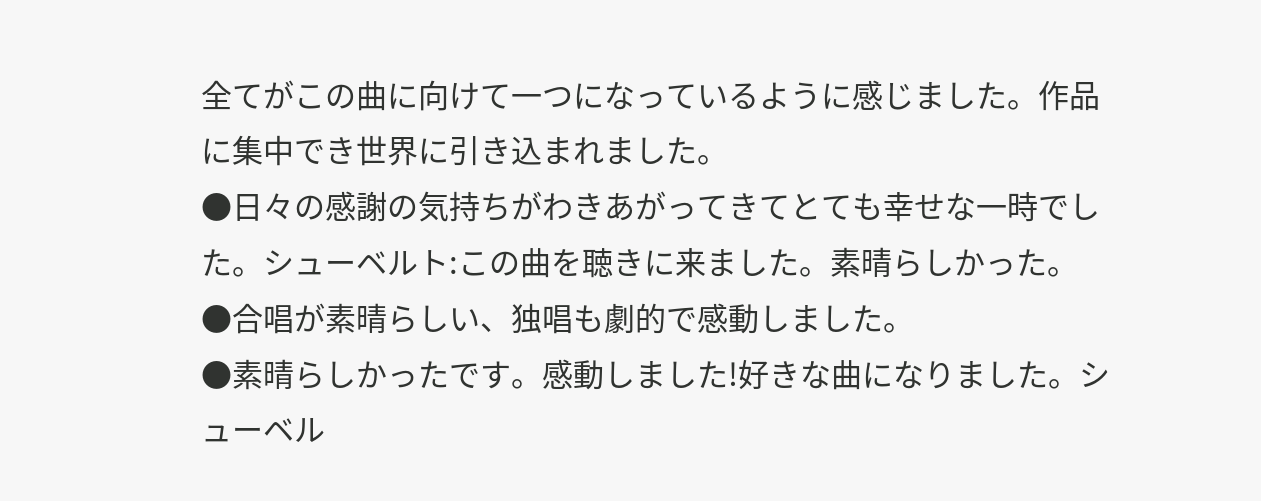全てがこの曲に向けて一つになっているように感じました。作品に集中でき世界に引き込まれました。
●日々の感謝の気持ちがわきあがってきてとても幸せな一時でした。シューベルト:この曲を聴きに来ました。素晴らしかった。
●合唱が素晴らしい、独唱も劇的で感動しました。
●素晴らしかったです。感動しました!好きな曲になりました。シューベル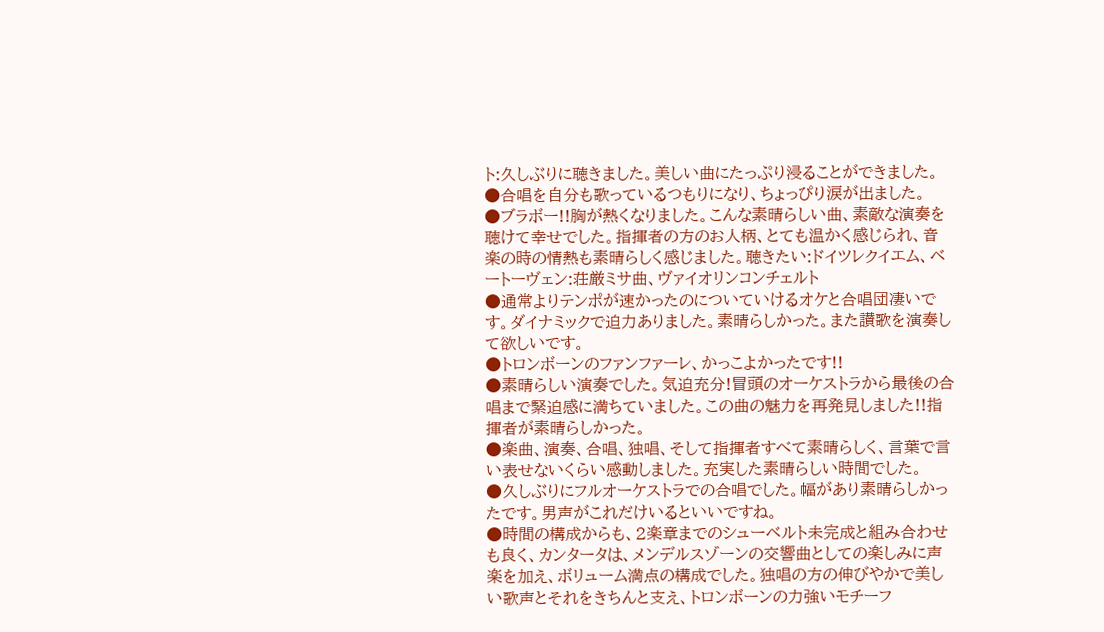ト:久しぶりに聴きました。美しい曲にたっぷり浸ることができました。
●合唱を自分も歌っているつもりになり、ちょっぴり涙が出ました。
●ブラボー!!胸が熱くなりました。こんな素晴らしい曲、素敵な演奏を聴けて幸せでした。指揮者の方のお人柄、とても温かく感じられ、音楽の時の情熱も素晴らしく感じました。聴きたい:ドイツレクイエム、ベートーヴェン:荘厳ミサ曲、ヴァイオリンコンチェルト
●通常よりテンポが速かったのについていけるオケと合唱団凄いです。ダイナミックで迫力ありました。素晴らしかった。また讃歌を演奏して欲しいです。
●トロンボーンのファンファーレ、かっこよかったです!!
●素晴らしい演奏でした。気迫充分!冒頭のオーケストラから最後の合唱まで緊迫感に満ちていました。この曲の魅力を再発見しました!!指揮者が素晴らしかった。
●楽曲、演奏、合唱、独唱、そして指揮者すべて素晴らしく、言葉で言い表せないくらい感動しました。充実した素晴らしい時間でした。
●久しぶりにフルオーケストラでの合唱でした。幅があり素晴らしかったです。男声がこれだけいるといいですね。
●時間の構成からも、2楽章までのシューベルト未完成と組み合わせも良く、カンタータは、メンデルスゾーンの交響曲としての楽しみに声楽を加え、ボリューム満点の構成でした。独唱の方の伸びやかで美しい歌声とそれをきちんと支え、トロンボーンの力強いモチーフ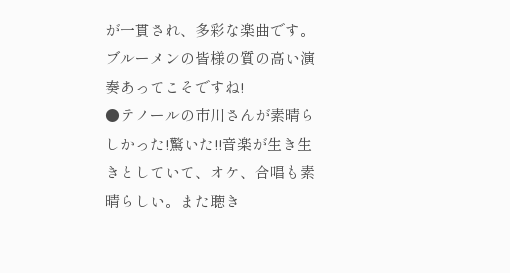が一貫され、多彩な楽曲です。ブルーメンの皆様の質の高い演奏あってこそですね!
●テノールの市川さんが素晴らしかった!驚いた!!音楽が生き生きとしていて、オケ、合唱も素晴らしい。また聴き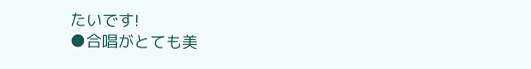たいです!
●合唱がとても美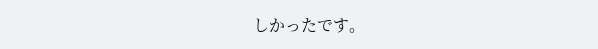しかったです。